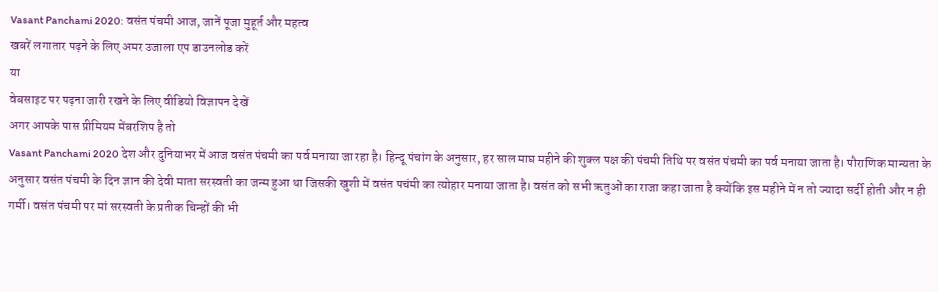Vasant Panchami 2020: वसंत पंचमी आज, जानें पूजा मुहूर्त और महत्व
खबरें लगातार पढ़ने के लिए अमर उजाला एप डाउनलोड करें
या
वेबसाइट पर पढ़ना जारी रखने के लिए वीडियो विज्ञापन देखें
अगर आपके पास प्रीमियम मेंबरशिप है तो
Vasant Panchami 2020 देश और दुनियाभर में आज वसंत पंचमी का पर्व मनाया जा रहा है। हिन्दू पंचांग के अनुसार, हर साल माघ महीने की शुक्ल पक्ष की पंचमी तिथि पर वसंत पंचमी का पर्व मनाया जाता है। पौराणिक मान्यता के अनुसार वसंत पंचमी के दिन ज्ञान की देवी माता सरस्वती का जन्म हुआ था जिसकी खुशी में वसंत पचंमी का त्योहार मनाया जाता है। वसंत को सभी ऋतुओं का राजा कहा जाता है क्योंकि इस महीने में न तो ज्यादा सर्दी होती और न ही गर्मी। वसंत पंचमी पर मां सरस्वती के प्रतीक चिन्हों की भी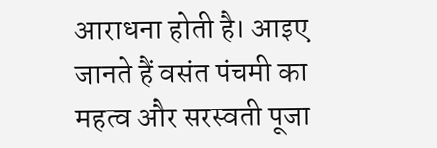आराधना होती है। आइए जानते हैं वसंत पंचमी का महत्व और सरस्वती पूजा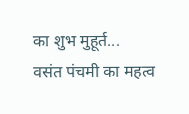का शुभ मुहूर्त...
वसंत पंचमी का महत्व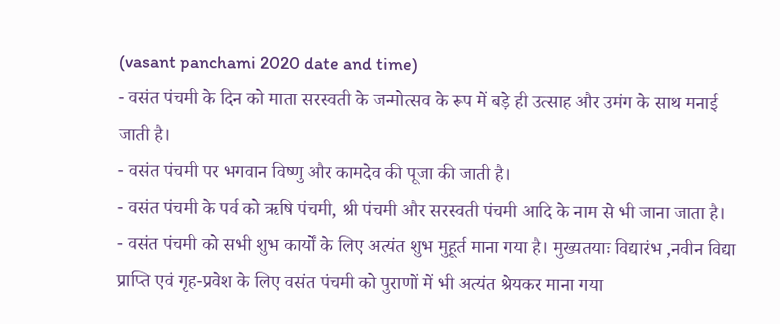(vasant panchami 2020 date and time)
- वसंत पंचमी के दिन को माता सरस्वती के जन्मोत्सव के रूप में बड़े ही उत्साह और उमंग के साथ मनाई जाती है।
- वसंत पंचमी पर भगवान विष्णु और कामदेव की पूजा की जाती है।
- वसंत पंचमी के पर्व को ऋषि पंचमी, श्री पंचमी और सरस्वती पंचमी आदि के नाम से भी जाना जाता है।
- वसंत पंचमी को सभी शुभ कार्यों के लिए अत्यंत शुभ मुहूर्त माना गया है। मुख्यतयाः विद्यारंभ ,नवीन विद्या प्राप्ति एवं गृह-प्रवेश के लिए वसंत पंचमी को पुराणों में भी अत्यंत श्रेयकर माना गया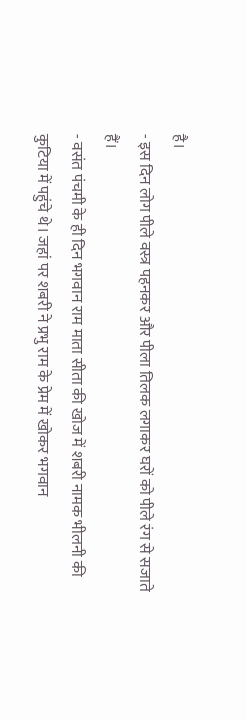है।
- इस दिन लोग पीले वस्त्र पहनकर और पीला तिलक लगाकर घरों को पीले रंग से सजाते हैं।
- वसंत पंचमी के ही दिन भगवान राम माता सीता की खोज में शबरी नामक भीलनी की कुटिया में पहुंचे थे। जहां पर शबरी ने प्रभु राम के प्रेम में खोकर भगवान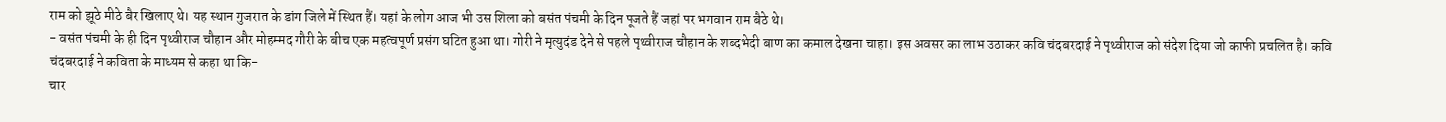राम को झूठे मीठे बैर खिलाए थे। यह स्थान गुजरात के डांग जिले में स्थित हैं। यहां के लोग आज भी उस शिला को बसंत पंचमी के दिन पूजते हैं जहां पर भगवान राम बैठे थे।
- वसंत पंचमी के ही दिन पृथ्वीराज चौहान और मोहम्मद गौरी के बीच एक महत्वपूर्ण प्रसंग घटित हुआ था। गोरी ने मृत्युदंड देने से पहले पृथ्वीराज चौहान के शब्दभेदी बाण का कमाल देखना चाहा। इस अवसर का लाभ उठाकर कवि चंदबरदाई ने पृथ्वीराज को संदेश दिया जो काफी प्रचलित है। कवि चंदबरदाई ने कविता के माध्यम से कहा था कि-
चार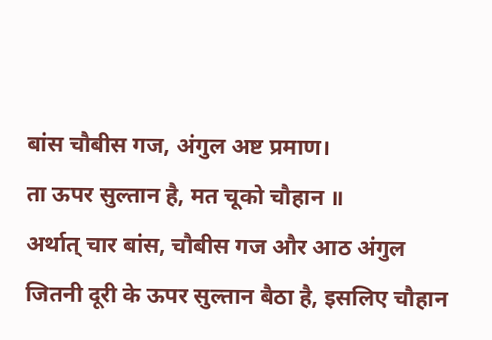बांस चौबीस गज, अंगुल अष्ट प्रमाण।
ता ऊपर सुल्तान है, मत चूको चौहान ॥
अर्थात् चार बांस, चौबीस गज और आठ अंगुल जितनी दूरी के ऊपर सुल्तान बैठा है, इसलिए चौहान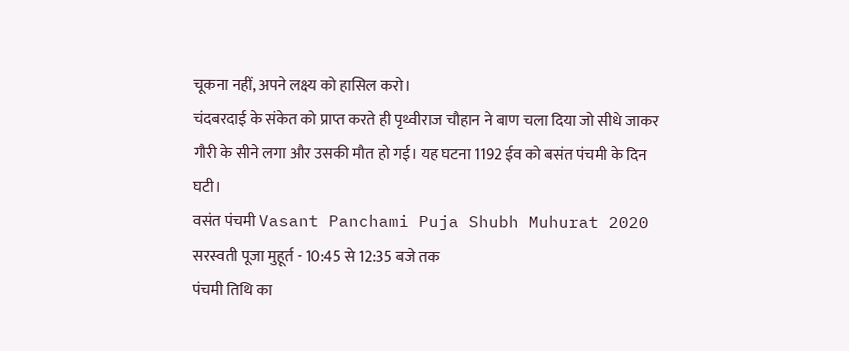चूकना नहीं, अपने लक्ष्य को हासिल करो।
चंदबरदाई के संकेत को प्राप्त करते ही पृथ्वीराज चौहान ने बाण चला दिया जो सीधे जाकर गौरी के सीने लगा और उसकी मौत हो गई। यह घटना 1192 ईव को बसंत पंचमी के दिन घटी।
वसंत पंचमी Vasant Panchami Puja Shubh Muhurat 2020
सरस्वती पूजा मुहूर्त - 10:45 से 12:35 बजे तक
पंचमी तिथि का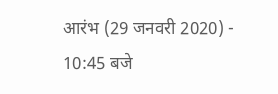आरंभ (29 जनवरी 2020) - 10:45 बजे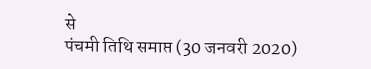से
पंचमी तिथि समाप्त (30 जनवरी 2020)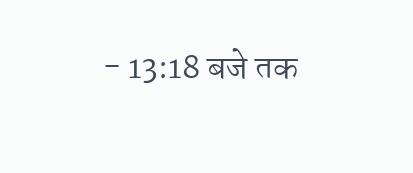- 13:18 बजे तक